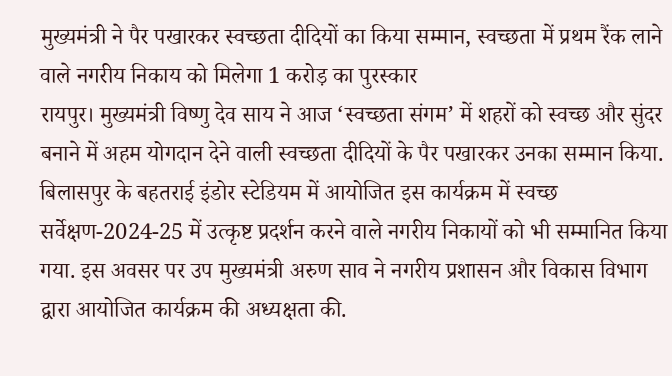मुख्यमंत्री ने पैर पखारकर स्वच्छता दीदियों का किया सम्मान, स्वच्छता में प्रथम रैंक लाने वाले नगरीय निकाय को मिलेगा 1 करोड़ का पुरस्कार
रायपुर। मुख्यमंत्री विष्णु देव साय ने आज ‘स्वच्छता संगम’ में शहरों को स्वच्छ और सुंदर बनाने में अहम योगदान देने वाली स्वच्छता दीदियों के पैर पखारकर उनका सम्मान किया. बिलासपुर के बहतराई इंडोर स्टेडियम में आयोजित इस कार्यक्रम में स्वच्छ सर्वेक्षण-2024-25 में उत्कृष्ट प्रदर्शन करने वाले नगरीय निकायों को भी सम्मानित किया गया. इस अवसर पर उप मुख्यमंत्री अरुण साव ने नगरीय प्रशासन और विकास विभाग द्वारा आयोजित कार्यक्रम की अध्यक्षता की.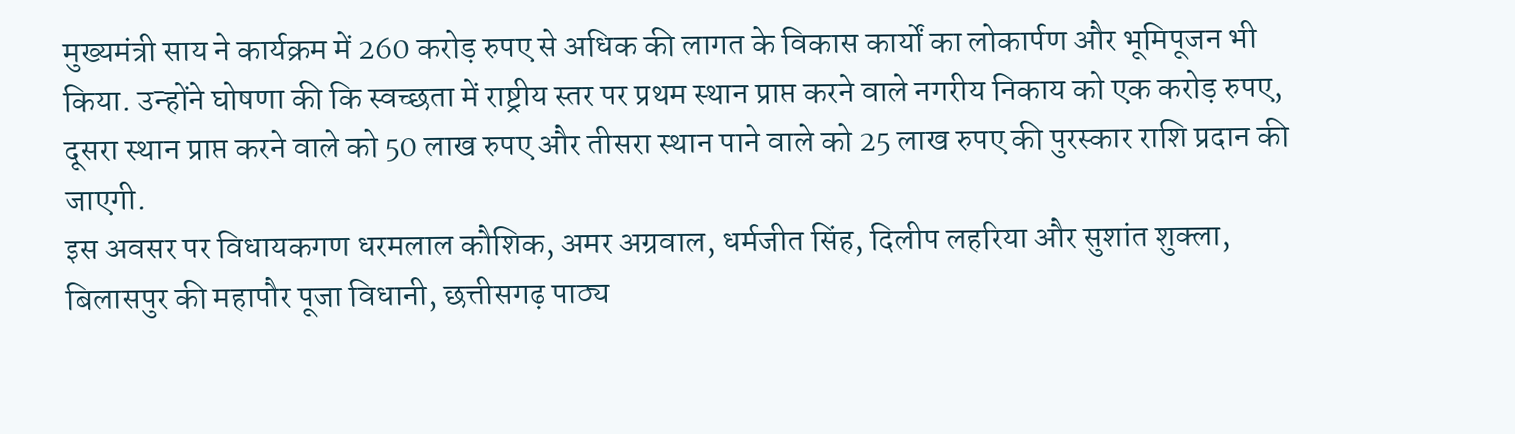मुख्यमंत्री साय ने कार्यक्रम में 260 करोड़ रुपए से अधिक की लागत के विकास कार्यों का लोकार्पण और भूमिपूजन भी किया. उन्होंने घोषणा की कि स्वच्छता में राष्ट्रीय स्तर पर प्रथम स्थान प्राप्त करने वाले नगरीय निकाय को एक करोड़ रुपए, दूसरा स्थान प्राप्त करने वाले को 50 लाख रुपए और तीसरा स्थान पाने वाले को 25 लाख रुपए की पुरस्कार राशि प्रदान की जाएगी.
इस अवसर पर विधायकगण धरमलाल कौशिक, अमर अग्रवाल, धर्मजीत सिंह, दिलीप लहरिया और सुशांत शुक्ला, बिलासपुर की महापौर पूजा विधानी, छत्तीसगढ़ पाठ्य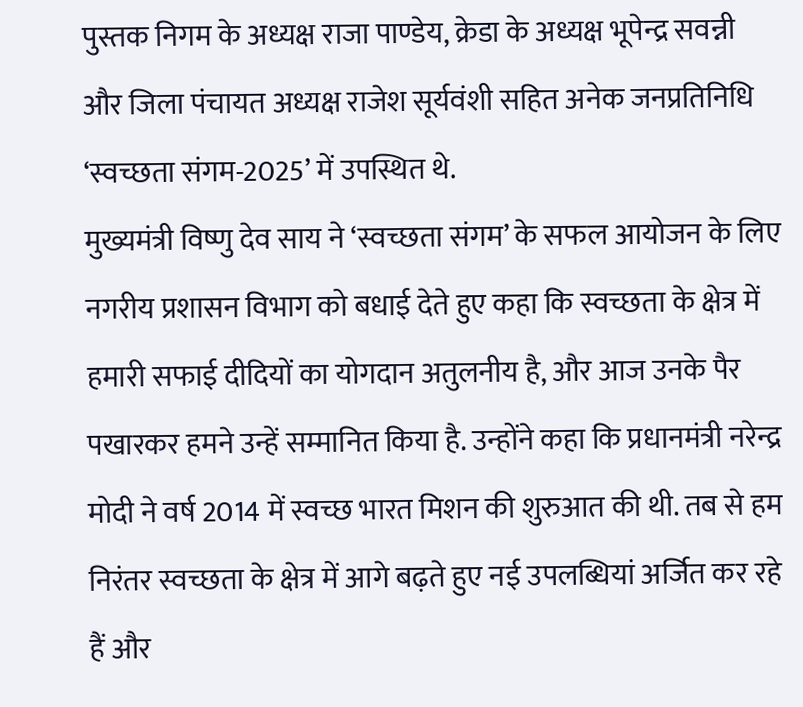पुस्तक निगम के अध्यक्ष राजा पाण्डेय, क्रेडा के अध्यक्ष भूपेन्द्र सवन्नी और जिला पंचायत अध्यक्ष राजेश सूर्यवंशी सहित अनेक जनप्रतिनिधि ‘स्वच्छता संगम-2025’ में उपस्थित थे.
मुख्यमंत्री विष्णु देव साय ने ‘स्वच्छता संगम’ के सफल आयोजन के लिए नगरीय प्रशासन विभाग को बधाई देते हुए कहा कि स्वच्छता के क्षेत्र में हमारी सफाई दीदियों का योगदान अतुलनीय है, और आज उनके पैर पखारकर हमने उन्हें सम्मानित किया है. उन्होंने कहा कि प्रधानमंत्री नरेन्द्र मोदी ने वर्ष 2014 में स्वच्छ भारत मिशन की शुरुआत की थी. तब से हम निरंतर स्वच्छता के क्षेत्र में आगे बढ़ते हुए नई उपलब्धियां अर्जित कर रहे हैं और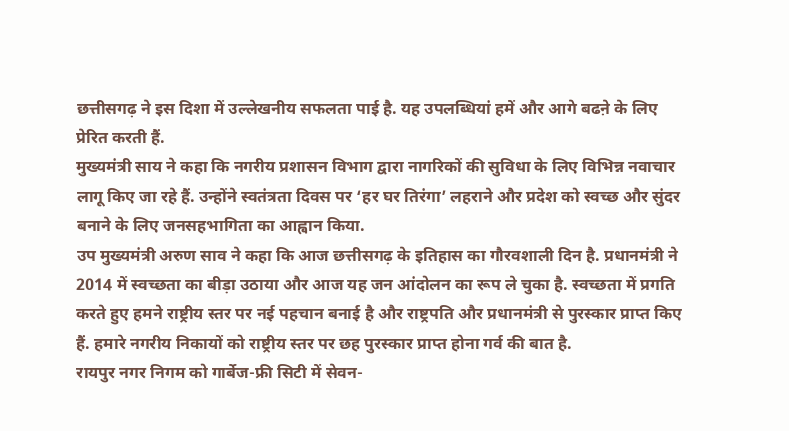छत्तीसगढ़ ने इस दिशा में उल्लेखनीय सफलता पाई है. यह उपलब्धियां हमें और आगे बढऩे के लिए प्रेरित करती हैं.
मुख्यमंत्री साय ने कहा कि नगरीय प्रशासन विभाग द्वारा नागरिकों की सुविधा के लिए विभिन्न नवाचार लागू किए जा रहे हैं. उन्होंने स्वतंत्रता दिवस पर ‘हर घर तिरंगा’ लहराने और प्रदेश को स्वच्छ और सुंदर बनाने के लिए जनसहभागिता का आह्वान किया.
उप मुख्यमंत्री अरुण साव ने कहा कि आज छत्तीसगढ़ के इतिहास का गौरवशाली दिन है. प्रधानमंत्री ने 2014 में स्वच्छता का बीड़ा उठाया और आज यह जन आंदोलन का रूप ले चुका है. स्वच्छता में प्रगति करते हुए हमने राष्ट्रीय स्तर पर नई पहचान बनाई है और राष्ट्रपति और प्रधानमंत्री से पुरस्कार प्राप्त किए हैं. हमारे नगरीय निकायों को राष्ट्रीय स्तर पर छह पुरस्कार प्राप्त होना गर्व की बात है.
रायपुर नगर निगम को गार्बेज-फ्री सिटी में सेवन-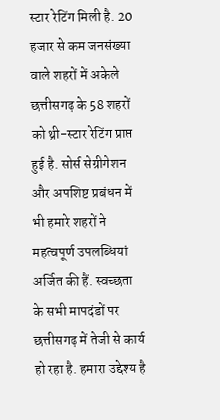स्टार रेटिंग मिली है. 20 हजार से कम जनसंख्या वाले शहरों में अकेले छत्तीसगढ़ के 58 शहरों को थ्री-स्टार रेटिंग प्राप्त हुई है. सोर्स सेग्रीगेशन और अपशिष्ट प्रबंधन में भी हमारे शहरों ने महत्वपूर्ण उपलब्धियां अर्जित की हैं. स्वच्छता के सभी मापदंडों पर छत्तीसगढ़ में तेजी से कार्य हो रहा है. हमारा उद्देश्य है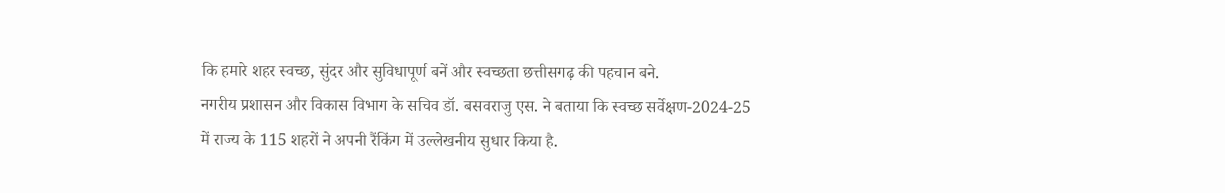कि हमारे शहर स्वच्छ, सुंदर और सुविधापूर्ण बनें और स्वच्छता छत्तीसगढ़ की पहचान बने.
नगरीय प्रशासन और विकास विभाग के सचिव डॉ. बसवराजु एस. ने बताया कि स्वच्छ सर्वेक्षण-2024-25 में राज्य के 115 शहरों ने अपनी रैंकिंग में उल्लेखनीय सुधार किया है.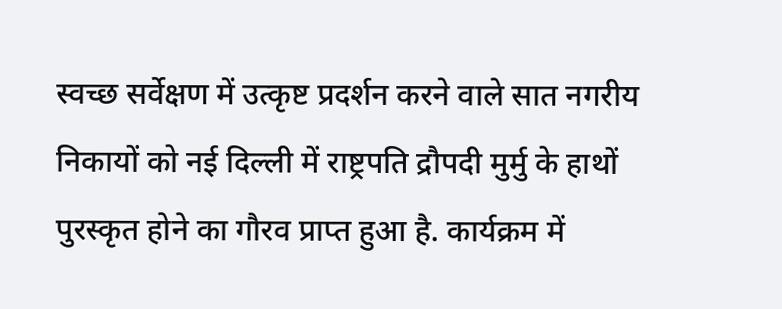स्वच्छ सर्वेक्षण में उत्कृष्ट प्रदर्शन करने वाले सात नगरीय निकायों को नई दिल्ली में राष्ट्रपति द्रौपदी मुर्मु के हाथों पुरस्कृत होने का गौरव प्राप्त हुआ है. कार्यक्रम में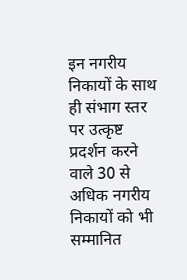इन नगरीय निकायों के साथ ही संभाग स्तर पर उत्कृष्ट प्रदर्शन करने वाले 30 से अधिक नगरीय निकायों को भी सम्मानित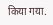किया गया.